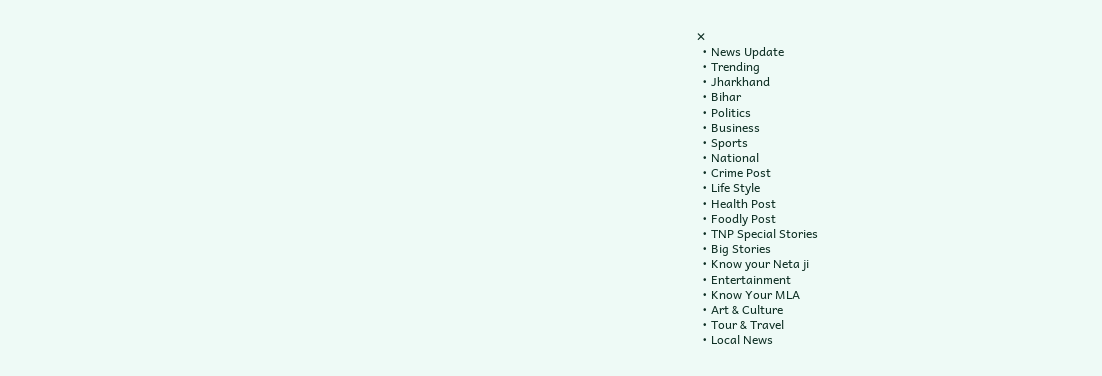✕
  • News Update
  • Trending
  • Jharkhand
  • Bihar
  • Politics
  • Business
  • Sports
  • National
  • Crime Post
  • Life Style
  • Health Post
  • Foodly Post
  • TNP Special Stories
  • Big Stories
  • Know your Neta ji
  • Entertainment
  • Know Your MLA
  • Art & Culture
  • Tour & Travel
  • Local News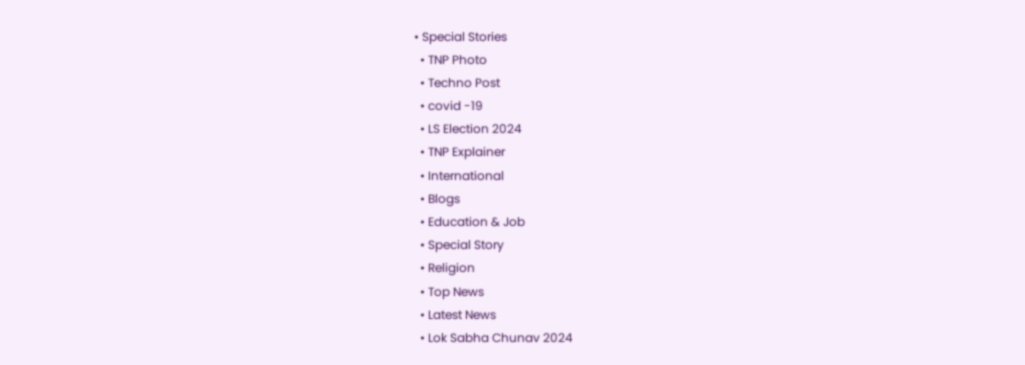• Special Stories
  • TNP Photo
  • Techno Post
  • covid -19
  • LS Election 2024
  • TNP Explainer
  • International
  • Blogs
  • Education & Job
  • Special Story
  • Religion
  • Top News
  • Latest News
  • Lok Sabha Chunav 2024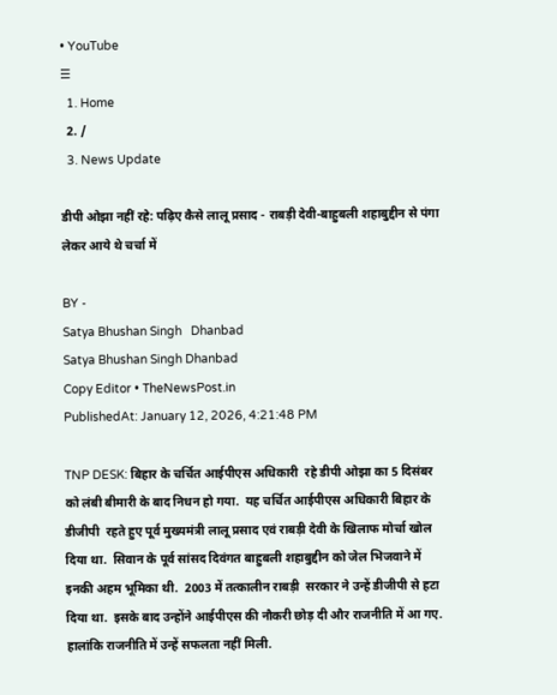• YouTube
☰
  1. Home
  2. /
  3. News Update

डीपी ओझा नहीं रहे: पढ़िए कैसे लालू प्रसाद - राबड़ी देवी-बाहुबली शहाबुद्दीन से पंगा लेकर आये थे चर्चा में

BY -
Satya Bhushan Singh   Dhanbad
Satya Bhushan Singh Dhanbad
Copy Editor • TheNewsPost.in
PublishedAt: January 12, 2026, 4:21:48 PM

TNP DESK: बिहार के चर्चित आईपीएस अधिकारी  रहे डीपी ओझा का 5 दिसंबर को लंबी बीमारी के बाद निधन हो गया.  यह चर्चित आईपीएस अधिकारी बिहार के डीजीपी  रहते हुए पूर्व मुख्यमंत्री लालू प्रसाद एवं राबड़ी देवी के खिलाफ मोर्चा खोल दिया था.  सिवान के पूर्व सांसद दिवंगत बाहुबली शहाबुद्दीन को जेल भिजवाने में इनकी अहम भूमिका थी.  2003 में तत्कालीन राबड़ी  सरकार ने उन्हें डीजीपी से हटा दिया था.  इसके बाद उन्होंने आईपीएस की नौकरी छोड़ दी और राजनीति में आ गए.  हालांकि राजनीति में उन्हें सफलता नहीं मिली.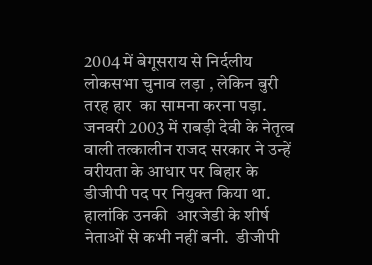2004 में बेगूसराय से निर्दलीय लोकसभा चुनाव लड़ा , लेकिन बुरी तरह हार  का सामना करना पड़ा.  जनवरी 2003 में राबड़ी देवी के नेतृत्व वाली तत्कालीन राजद सरकार ने उन्हें वरीयता के आधार पर बिहार के डीजीपी पद पर नियुक्त किया था.  हालांकि उनकी  आरजेडी के शीर्ष  नेताओं से कभी नहीं बनी.  डीजीपी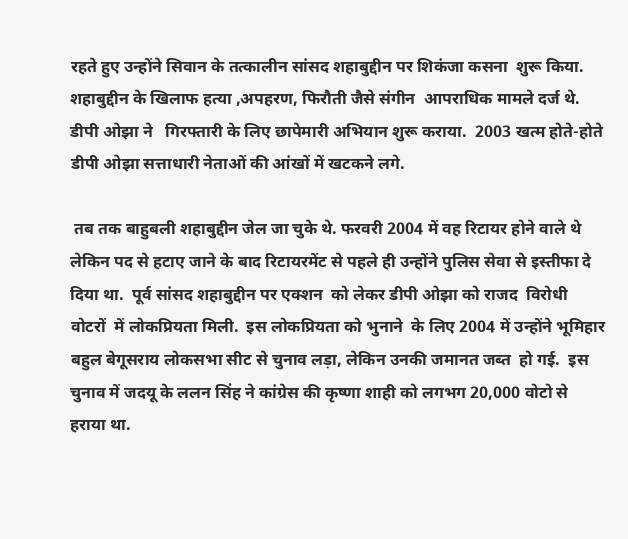रहते हुए उन्होंने सिवान के तत्कालीन सांसद शहाबुद्दीन पर शिकंजा कसना  शुरू किया.  शहाबुद्दीन के खिलाफ हत्या ,अपहरण, फिरौती जैसे संगीन  आपराधिक मामले दर्ज थे. डीपी ओझा ने   गिरफ्तारी के लिए छापेमारी अभियान शुरू कराया.  2003 खत्म होते-होते डीपी ओझा सत्ताधारी नेताओं की आंखों में खटकने लगे.

 तब तक बाहुबली शहाबुद्दीन जेल जा चुके थे. फरवरी 2004 में वह रिटायर होने वाले थे लेकिन पद से हटाए जाने के बाद रिटायरमेंट से पहले ही उन्होंने पुलिस सेवा से इस्तीफा दे दिया था.  पूर्व सांसद शहाबुद्दीन पर एक्शन  को लेकर डीपी ओझा को राजद  विरोधी वोटरों  में लोकप्रियता मिली.  इस लोकप्रियता को भुनाने  के लिए 2004 में उन्होंने भूमिहार बहुल बेगूसराय लोकसभा सीट से चुनाव लड़ा, लेकिन उनकी जमानत जब्त  हो गई.  इस चुनाव में जदयू के ललन सिंह ने कांग्रेस की कृष्णा शाही को लगभग 20,000 वोटो से हराया था.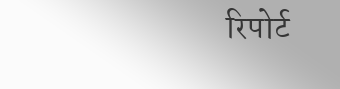रिपोर्ट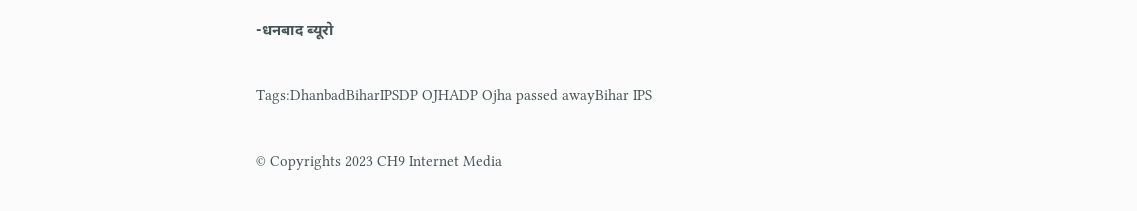-धनबाद ब्यूरो

Tags:DhanbadBiharIPSDP OJHADP Ojha passed awayBihar IPS

© Copyrights 2023 CH9 Internet Media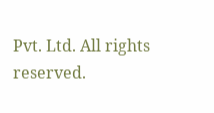Pvt. Ltd. All rights reserved.